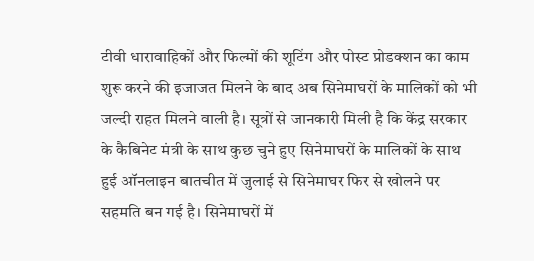टीवी धारावाहिकों और फिल्मों की शूटिंग और पोस्ट प्रोडक्शन का काम शुरू करने की इजाजत मिलने के बाद अब सिनेमाघरों के मालिकों को भी जल्दी राहत मिलने वाली है। सूत्रों से जानकारी मिली है कि केंद्र सरकार के कैबिनेट मंत्री के साथ कुछ चुने हुए सिनेमाघरों के मालिकों के साथ हुई ऑनलाइन बातचीत में जुलाई से सिनेमाघर फिर से खोलने पर सहमति बन गई है। सिनेमाघरों में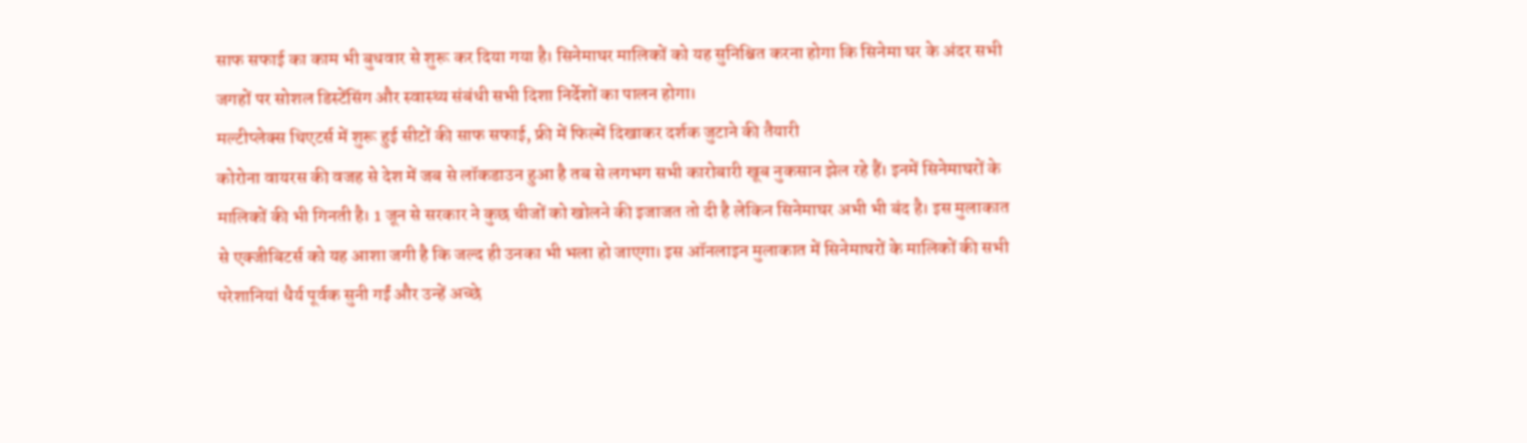साफ सफाई का काम भी बुधवार से शुरू कर दिया गया है। सिनेमाघर मालिकों को यह सुनिश्चित करना होगा कि सिनेमा घर के अंदर सभी जगहों पर सोशल डिस्टेंसिंग और स्वास्थ्य संबंधी सभी दिशा निर्देशों का पालन होगा।
मल्टीप्लेक्स थिएटर्स में शुरू हुई सीटों की साफ सफाई, फ्री में फिल्में दिखाकर दर्शक जुटाने की तैयारी
कोरोना वायरस की वजह से देश में जब से लॉकडाउन हुआ है तब से लगभग सभी कारोबारी खूब नुकसान झेल रहे हैं। इनमें सिनेमाघरों के मालिकों की भी गिनती है। 1 जून से सरकार ने कुछ चीजों को खोलने की इजाजत तो दी है लेकिन सिनेमाघर अभी भी बंद है। इस मुलाकात से एक्जीबिटर्स को यह आशा जगी है कि जल्द ही उनका भी भला हो जाएगा। इस ऑनलाइन मुलाकात में सिनेमाघरों के मालिकों की सभी परेशानियां धैर्य पूर्वक सुनी गईं और उन्हें अच्छे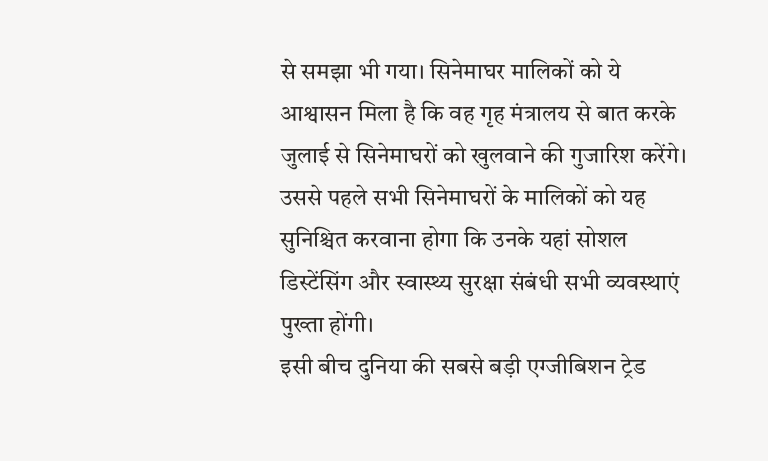से समझा भी गया। सिनेमाघर मालिकों को ये आश्वासन मिला है कि वह गृह मंत्रालय से बात करके जुलाई से सिनेमाघरों को खुलवाने की गुजारिश करेंगे। उससे पहले सभी सिनेमाघरों के मालिकों को यह सुनिश्चित करवाना होगा कि उनके यहां सोशल डिस्टेंसिंग और स्वास्थ्य सुरक्षा संबंधी सभी व्यवस्थाएं पुख्ता होंगी।
इसी बीच दुनिया की सबसे बड़ी एग्जीबिशन ट्रेड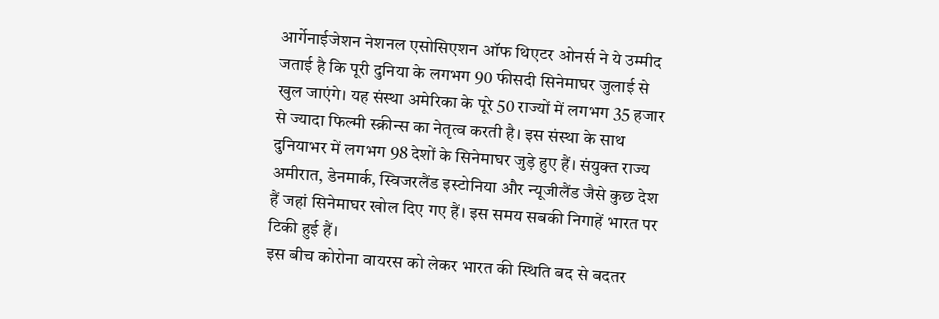आर्गेनाईजेशन नेशनल एसोसिएशन ऑफ थिएटर ओनर्स ने ये उम्मीद जताई है कि पूरी दुनिया के लगभग 90 फीसदी सिनेमाघर जुलाई से खुल जाएंगे। यह संस्था अमेरिका के पूरे 50 राज्यों में लगभग 35 हजार से ज्यादा फिल्मी स्क्रीन्स का नेतृत्व करती है। इस संस्था के साथ दुनियाभर में लगभग 98 देशों के सिनेमाघर जुड़े हुए हैं। संयुक्त राज्य अमीरात, डेनमार्क, स्विजरलैंड इस्टोनिया और न्यूजीलैंड जैसे कुछ देश हैं जहां सिनेमाघर खोल दिए गए हैं। इस समय सबकी निगाहें भारत पर टिकी हुई हैं।
इस बीच कोरोना वायरस को लेकर भारत की स्थिति बद से बदतर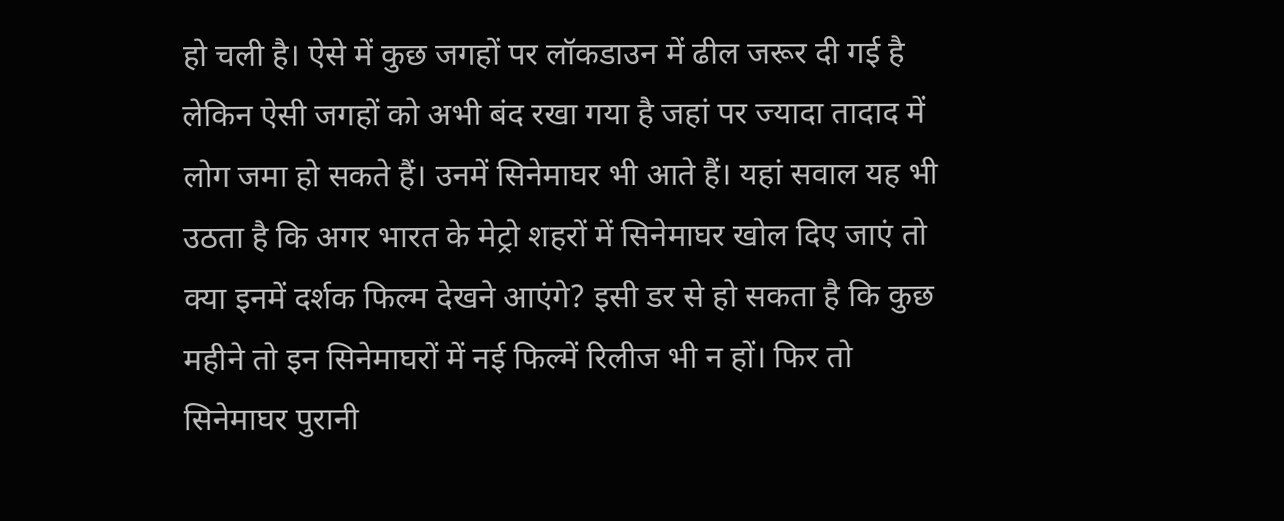हो चली है। ऐसे में कुछ जगहों पर लॉकडाउन में ढील जरूर दी गई है लेकिन ऐसी जगहों को अभी बंद रखा गया है जहां पर ज्यादा तादाद में लोग जमा हो सकते हैं। उनमें सिनेमाघर भी आते हैं। यहां सवाल यह भी उठता है कि अगर भारत के मेट्रो शहरों में सिनेमाघर खोल दिए जाएं तो क्या इनमें दर्शक फिल्म देखने आएंगे? इसी डर से हो सकता है कि कुछ महीने तो इन सिनेमाघरों में नई फिल्में रिलीज भी न हों। फिर तो सिनेमाघर पुरानी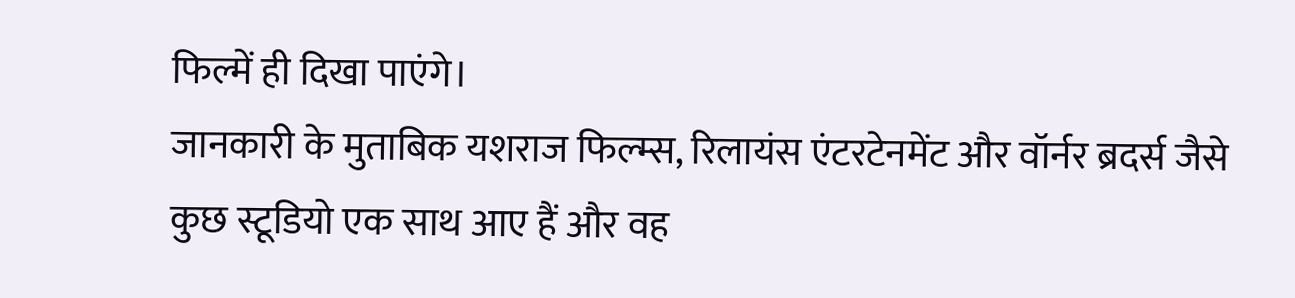फिल्में ही दिखा पाएंगे।
जानकारी के मुताबिक यशराज फिल्म्स, रिलायंस एंटरटेनमेंट और वॉर्नर ब्रदर्स जैसे कुछ स्टूडियो एक साथ आए हैं और वह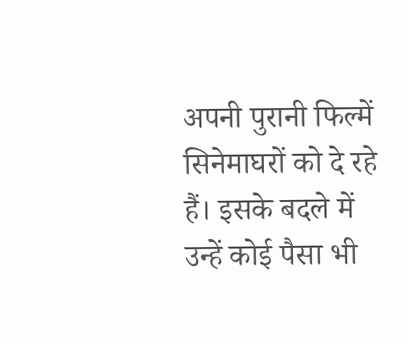अपनी पुरानी फिल्में सिनेमाघरों को दे रहे हैं। इसके बदले में उन्हें कोई पैसा भी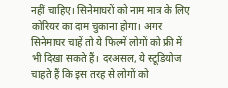नहीं चाहिए। सिनेमाघरों को नाम मात्र के लिए कोरियर का दाम चुकाना होगा। अगर सिनेमाघर चाहें तो ये फिल्में लोगों को फ्री में भी दिखा सकते हैं। दरअसल, ये स्टूडियोज चाहते हैं कि इस तरह से लोगों को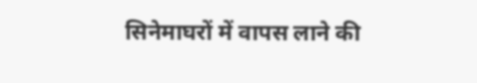सिनेमाघरों में वापस लाने की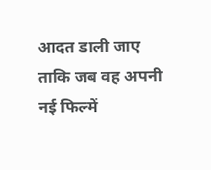आदत डाली जाए ताकि जब वह अपनी नई फिल्में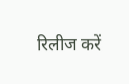रिलीज करें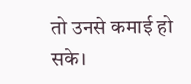तो उनसे कमाई हो सके।